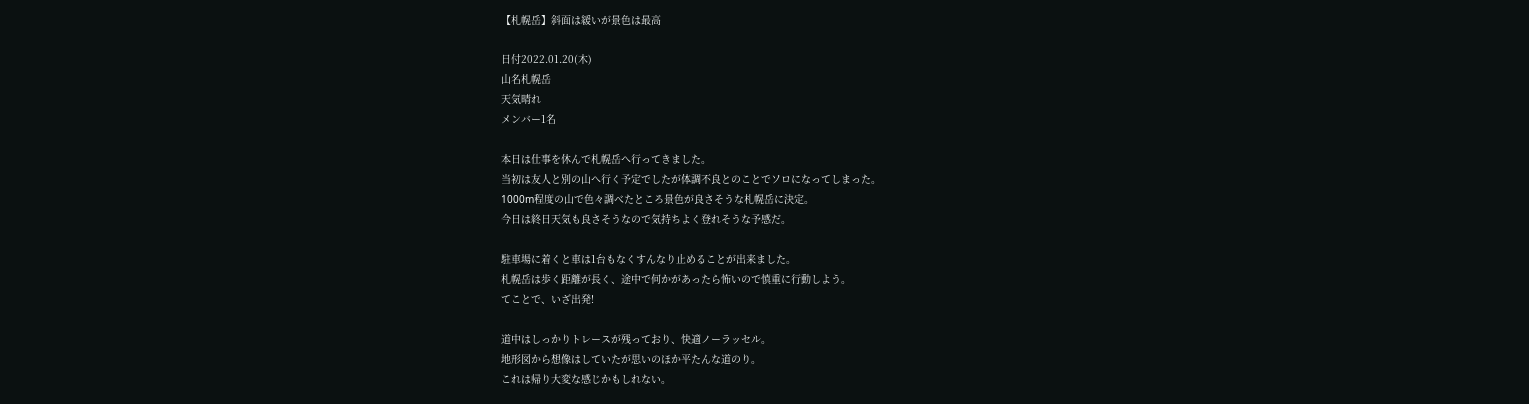【札幌岳】斜面は緩いが景色は最高

日付2022.01.20(木)
山名札幌岳
天気晴れ
メンバー1名

本日は仕事を休んで札幌岳へ行ってきました。
当初は友人と別の山へ行く予定でしたが体調不良とのことでソロになってしまった。
1000m程度の山で色々調べたところ景色が良さそうな札幌岳に決定。
今日は終日天気も良さそうなので気持ちよく登れそうな予感だ。

駐車場に着くと車は1台もなくすんなり止めることが出来ました。
札幌岳は歩く距離が長く、途中で何かがあったら怖いので慎重に行動しよう。
てことで、いざ出発!

道中はしっかりトレースが残っており、快適ノーラッセル。
地形図から想像はしていたが思いのほか平たんな道のり。
これは帰り大変な感じかもしれない。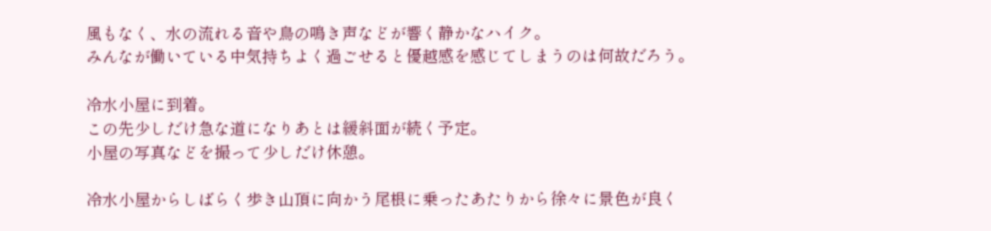風もなく、水の流れる音や鳥の鳴き声などが響く静かなハイク。
みんなが働いている中気持ちよく過ごせると優越感を感じてしまうのは何故だろう。

冷水小屋に到着。
この先少しだけ急な道になりあとは緩斜面が続く予定。
小屋の写真などを撮って少しだけ休憩。

冷水小屋からしばらく歩き山頂に向かう尾根に乗ったあたりから徐々に景色が良く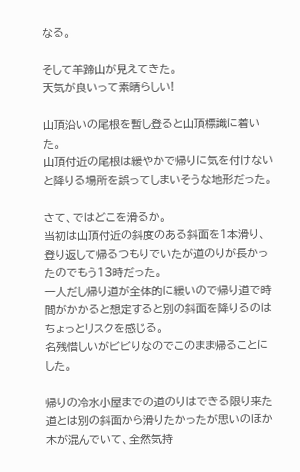なる。

そして羊蹄山が見えてきた。
天気が良いって素晴らしい!

山頂沿いの尾根を暫し登ると山頂標識に着いた。
山頂付近の尾根は緩やかで帰りに気を付けないと降りる場所を誤ってしまいそうな地形だった。

さて、ではどこを滑るか。
当初は山頂付近の斜度のある斜面を1本滑り、登り返して帰るつもりでいたが道のりが長かったのでもう13時だった。
一人だし帰り道が全体的に緩いので帰り道で時間がかかると想定すると別の斜面を降りるのはちょっとリスクを感じる。
名残惜しいがビビりなのでこのまま帰ることにした。

帰りの冷水小屋までの道のりはできる限り来た道とは別の斜面から滑りたかったが思いのほか木が混んでいて、全然気持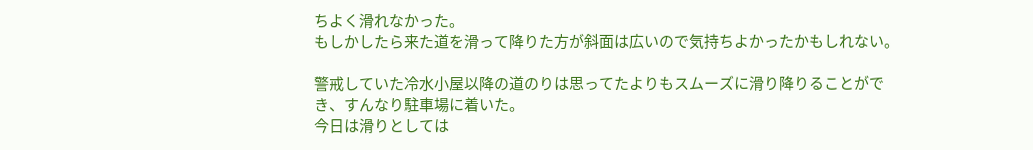ちよく滑れなかった。
もしかしたら来た道を滑って降りた方が斜面は広いので気持ちよかったかもしれない。

警戒していた冷水小屋以降の道のりは思ってたよりもスムーズに滑り降りることができ、すんなり駐車場に着いた。
今日は滑りとしては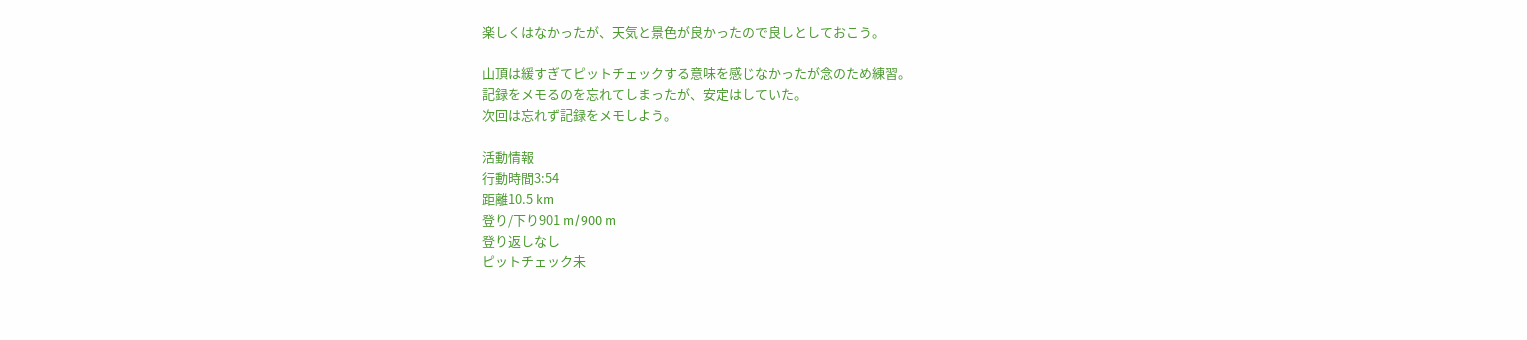楽しくはなかったが、天気と景色が良かったので良しとしておこう。

山頂は緩すぎてピットチェックする意味を感じなかったが念のため練習。
記録をメモるのを忘れてしまったが、安定はしていた。
次回は忘れず記録をメモしよう。

活動情報
行動時間3:54
距離10.5 km
登り/下り901 m/900 m
登り返しなし
ピットチェック未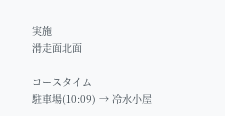実施
滑走面北面

コースタイム
駐車場(10:09) → 冷水小屋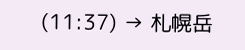(11:37) → 札幌岳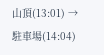山頂(13:01) → 駐車場(14:04)